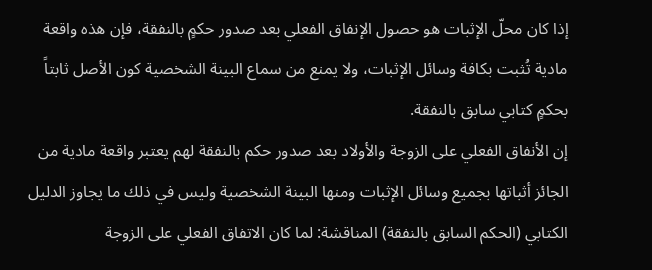إذا كان محلّ الإثبات هو حصول الإنفاق الفعلي بعد صدور حكمٍ بالنفقة، فإن هذه واقعة مادية تُثبت بكافة وسائل الإثبات، ولا يمنع من سماع البينة الشخصية كون الأصل ثابتاً بحكمٍ كتابي سابق بالنفقة.
إن الأنفاق الفعلي على الزوجة والأولاد بعد صدور حكم بالنفقة لهم يعتبر واقعة مادية من الجائز أثباتها بجميع وسائل الإثبات ومنها البينة الشخصية وليس في ذلك ما يجاوز الدليل الكتابي (الحكم السابق بالنفقة) المناقشة: لما كان الاتفاق الفعلي على الزوجة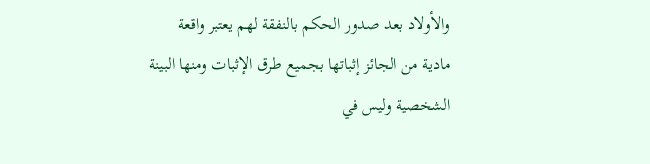والأولاد بعد صدور الحكم بالنفقة لهم يعتبر واقعة مادية من الجائز إثباتها بجميع طرق الإثبات ومنها البينة الشخصية وليس في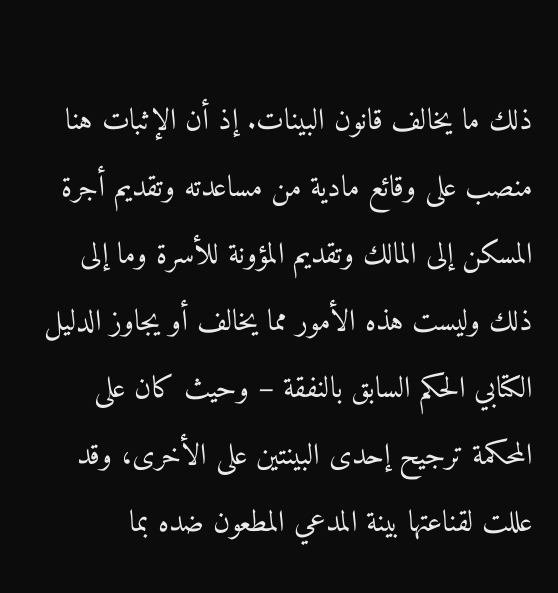ذلك ما يخالف قانون البينات. إذ أن الإثبات هنا منصب على وقائع مادية من مساعدته وتقديم أجرة المسكن إلى المالك وتقديم المؤونة للأسرة وما إلى ذلك وليست هذه الأمور مما يخالف أو يجاوز الدليل الكتابي الحكم السابق بالنفقة – وحيث كان على المحكمة ترجيح إحدى البينتين على الأخرى، وقد عللت لقناعتها بينة المدعي المطعون ضده بما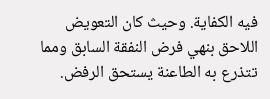فيه الكفاية. وحيث كان التعويض اللاحق بنهي فرض النفقة السابق ومما تتذرع به الطاعنة يستحق الرفض.